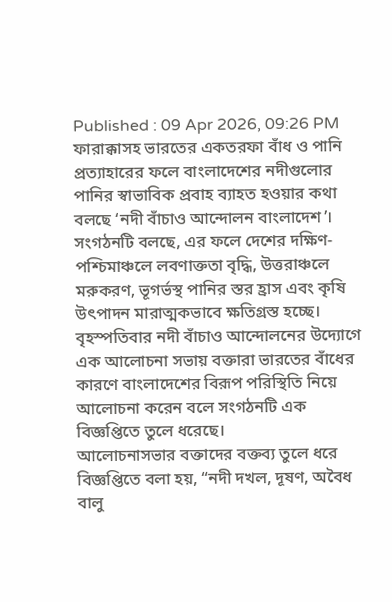Published : 09 Apr 2026, 09:26 PM
ফারাক্কাসহ ভারতের একতরফা বাঁধ ও পানি প্রত্যাহারের ফলে বাংলাদেশের নদীগুলোর পানির স্বাভাবিক প্রবাহ ব্যাহত হওয়ার কথা বলছে ‘নদী বাঁচাও আন্দোলন বাংলাদেশ’।
সংগঠনটি বলছে, এর ফলে দেশের দক্ষিণ-পশ্চিমাঞ্চলে লবণাক্ততা বৃদ্ধি, উত্তরাঞ্চলে মরুকরণ, ভূগর্ভস্থ পানির স্তর হ্রাস এবং কৃষি উৎপাদন মারাত্মকভাবে ক্ষতিগ্রস্ত হচ্ছে।
বৃহস্পতিবার নদী বাঁচাও আন্দোলনের উদ্যোগে এক আলোচনা সভায় বক্তারা ভারতের বাঁধের কারণে বাংলাদেশের বিরূপ পরিস্থিতি নিয়ে আলোচনা করেন বলে সংগঠনটি এক বিজ্ঞপ্তিতে তুলে ধরেছে।
আলোচনাসভার বক্তাদের বক্তব্য তুলে ধরে বিজ্ঞপ্তিতে বলা হয়, “নদী দখল, দূষণ, অবৈধ বালু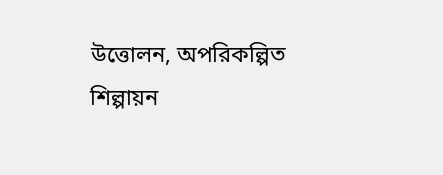উত্তোলন, অপরিকল্পিত শিল্পায়ন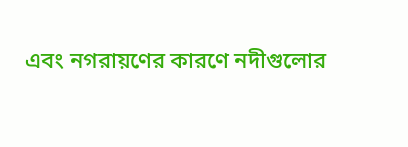এবং নগরায়ণের কারণে নদীগুলোর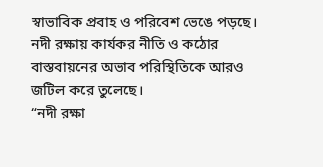স্বাভাবিক প্রবাহ ও পরিবেশ ভেঙে পড়ছে। নদী রক্ষায় কার্যকর নীতি ও কঠোর বাস্তবায়নের অভাব পরিস্থিতিকে আরও জটিল করে তুলেছে।
“নদী রক্ষা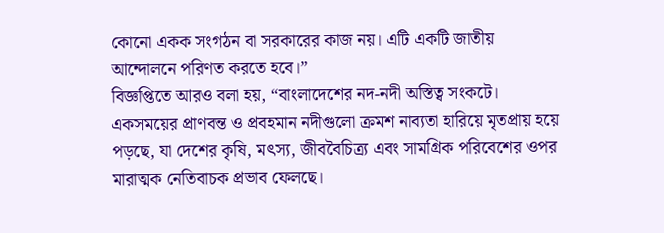কোনো একক সংগঠন বা সরকারের কাজ নয়। এটি একটি জাতীয় আন্দোলনে পরিণত করতে হবে।”
বিজ্ঞপ্তিতে আরও বলা হয়, “বাংলাদেশের নদ-নদী অস্তিত্ব সংকটে। একসময়ের প্রাণবন্ত ও প্রবহমান নদীগুলো ক্রমশ নাব্যতা হারিয়ে মৃতপ্রায় হয়ে পড়ছে, যা দেশের কৃষি, মৎস্য, জীববৈচিত্র্য এবং সামগ্রিক পরিবেশের ওপর মারাত্মক নেতিবাচক প্রভাব ফেলছে।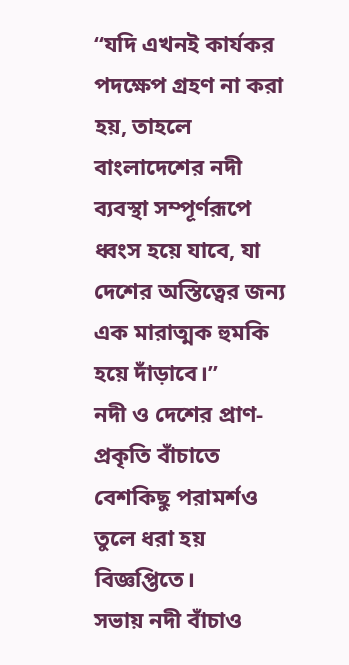“যদি এখনই কার্যকর পদক্ষেপ গ্রহণ না করা হয়, তাহলে বাংলাদেশের নদী ব্যবস্থা সম্পূর্ণরূপে ধ্বংস হয়ে যাবে, যা দেশের অস্তিত্বের জন্য এক মারাত্মক হুমকি হয়ে দাঁড়াবে।”
নদী ও দেশের প্রাণ-প্রকৃতি বাঁচাতে বেশকিছু পরামর্শও তুলে ধরা হয় বিজ্ঞপ্তিতে।
সভায় নদী বাঁচাও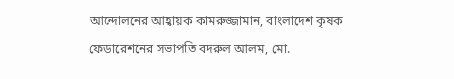আন্দোলনের আহ্বায়ক কামরুজ্জামান, বাংলাদেশ কৃষক ফেডারেশনের সভাপতি বদরুল আলম, মো.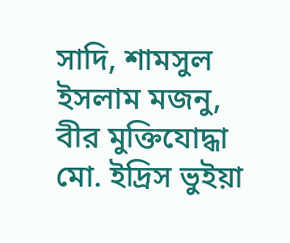সাদি, শামসুল ইসলাম মজনু, বীর মুক্তিযোদ্ধা মো. ইদ্রিস ভুইয়া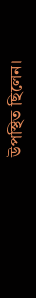উপস্থিত ছিলেন।